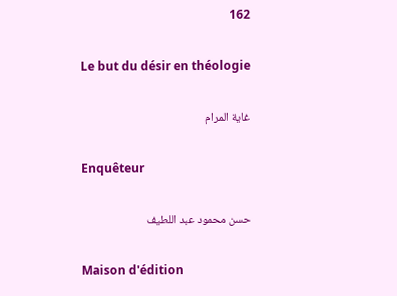162

Le but du désir en théologie

غاية المرام

Enquêteur

حسن محمود عبد اللطيف

Maison d'édition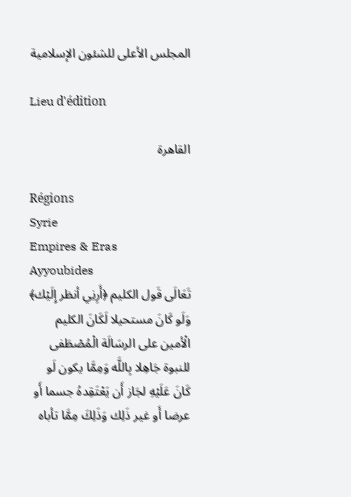المجلس الأعلى للشئون الإسلامية

Lieu d'édition

القاهرة

Régions
Syrie
Empires & Eras
Ayyoubides
تَعَالَى قَول الكليم ﴿أَرِنِي أنظر إِلَيْك﴾ وَلَو كَانَ مستحيلا لَكَانَ الكليم الْأمين على الرسَالَة الْمُصْطَفى للنبوة جَاهِلا بِاللَّه وَمِمَّا يكون لَو كَانَ عَلَيْهِ لجَاز أَن يَعْتَقِدهُ جسما أَو عرضا أَو غير ذَلِك وَذَلِكَ مِمَّا تأباه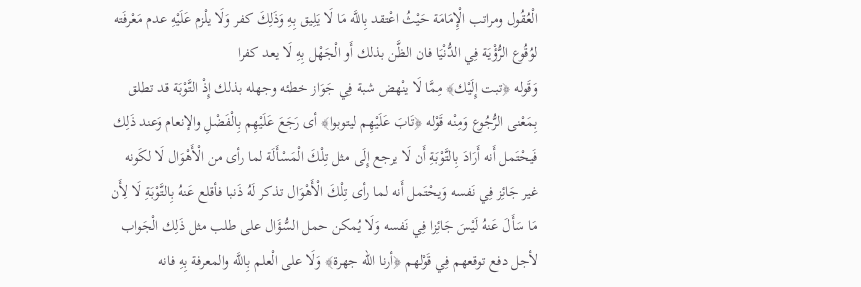الْعُقُول ومراتب الْإِمَامَة حَيْثُ اعْتقد بِاللَّه مَا لَا يَلِيق بِهِ وَذَلِكَ كفر وَلَا يلْزم عَلَيْهِ عدم مَعْرفَته لوُقُوع الرُّؤْيَة فِي الدُّنْيَا فان الظَّن بذلك أَو الْجَهْل بِهِ لَا يعد كفرا
وَقَوله ﴿تبت إِلَيْك﴾ مِمَّا لَا ينْهض شبة فِي جَوَاز خطئه وجهله بذلك إِذْ التَّوْبَة قد تطلق بِمَعْنى الرُّجُوع وَمِنْه قَوْله ﴿تَابَ عَلَيْهِم ليتوبوا﴾ أى رَجَعَ عَلَيْهِم بِالْفَضْلِ والإنعام وَعند ذَلِك فَيحْتَمل أَنه أَرَادَ بِالتَّوْبَةِ أَن لَا يرجع إِلَى مثل تِلْكَ الْمَسْأَلَة لما رأى من الْأَهْوَال لَا لكَونه غير جَائِز فِي نَفسه وَيحْتَمل أَنه لما رأى تِلْكَ الْأَهْوَال تذكر لَهُ ذَنبا فأقلع عَنهُ بِالتَّوْبَةِ لَا لِأَن مَا سَأَلَ عَنهُ لَيْسَ جَائِزا فِي نَفسه وَلَا يُمكن حمل السُّؤَال على طلب مثل ذَلِك الْجَواب لأجل دفع توقعهم فِي قَوْلهم ﴿أرنا الله جهرة﴾ وَلَا على الْعلم بِاللَّه والمعرفة بِهِ فانه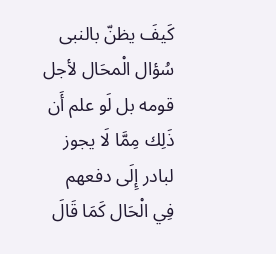كَيفَ يظنّ بالنبى سُؤال الْمحَال لأجل قومه بل لَو علم أَن ذَلِك مِمَّا لَا يجوز لبادر إِلَى دفعهم فِي الْحَال كَمَا قَالَ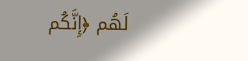لَهُم ﴿إِنَّكُم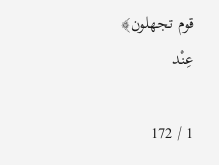قوم تجهلون﴾ عِنْد

1 / 172